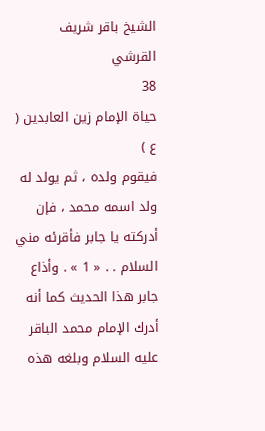الشيخ باقر شريف القرشي
38
حياة الإمام زين العابدين ( ع )
فيقوم ولده ، ثم يولد له ولد اسمه محمد ، فإن أدركته يا جابر فأقرئه مني السلام . . « 1 » . وأذاع جابر هذا الحديث كما أنه أدرك الإمام محمد الباقر عليه السلام وبلغه هذه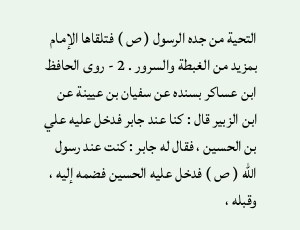التحية من جده الرسول ( ص ) فتلقاها الإمام بمزيد من الغبطة والسرور . 2 - روى الحافظ ابن عساكر بسنده عن سفيان بن عيينة عن ابن الزبير قال : كنا عند جابر فدخل عليه علي بن الحسين ، فقال له جابر : كنت عند رسول اللّه ( ص ) فدخل عليه الحسين فضمه إليه ، وقبله ،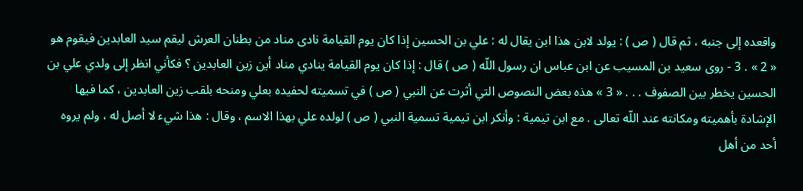واقعده إلى جنبه ، ثم قال ( ص ) : يولد لابن هذا ابن يقال له : علي بن الحسين إذا كان يوم القيامة نادى مناد من بطنان العرش ليقم سيد العابدين فيقوم هو « 2 » . 3 - روى سعيد بن المسيب عن ابن عباس ان رسول اللّه ( ص ) قال : إذا كان يوم القيامة ينادي مناد أين زين العابدين ؟ فكأني انظر إلى ولدي علي بن الحسين يخطر بين الصفوف . . . « 3 » هذه بعض النصوص التي أثرت عن النبي ( ص ) في تسميته لحفيده بعلي ومنحه بلقب زين العابدين ، كما فيها الإشادة بأهميته ومكانته عند اللّه تعالى . مع ابن تيمية : وأنكر ابن تيمية تسمية النبي ( ص ) لولده علي بهذا الاسم ، وقال : هذا شيء لا أصل له ، ولم يروه أحد من أهل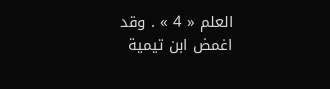العلم « 4 » . وقد اغمض ابن تيمية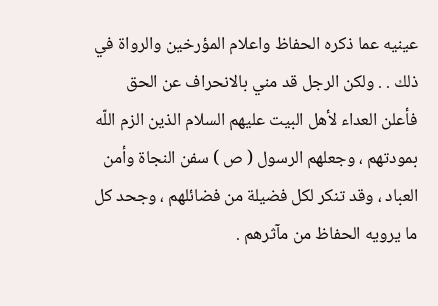عينيه عما ذكره الحفاظ واعلام المؤرخين والرواة في ذلك . . ولكن الرجل قد مني بالانحراف عن الحق فأعلن العداء لأهل البيت عليهم السلام الذين الزم اللّه بمودتهم ، وجعلهم الرسول ( ص ) سفن النجاة وأمن العباد ، وقد تنكر لكل فضيلة من فضائلهم ، وجحد كل ما يرويه الحفاظ من مآثرهم .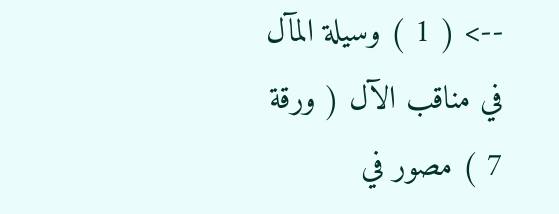--> ( 1 ) وسيلة المآل في مناقب الآل ( ورقة 7 ) مصور في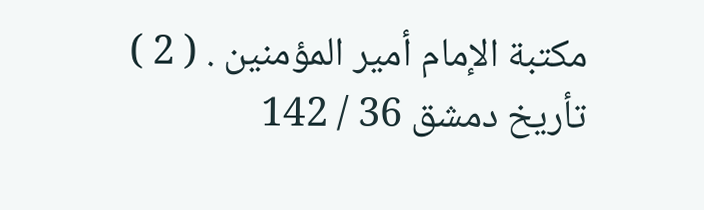مكتبة الإمام أمير المؤمنين . ( 2 ) تأريخ دمشق 36 / 142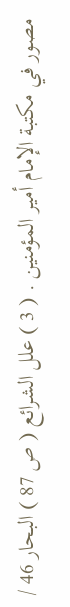مصور في مكتبة الإمام أمير المؤمنين . ( 3 ) علل الشرائع ( ص 87 ) البحار 46 /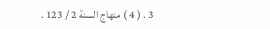3 . ( 4 ) منهاج السنة 2 / 123 .